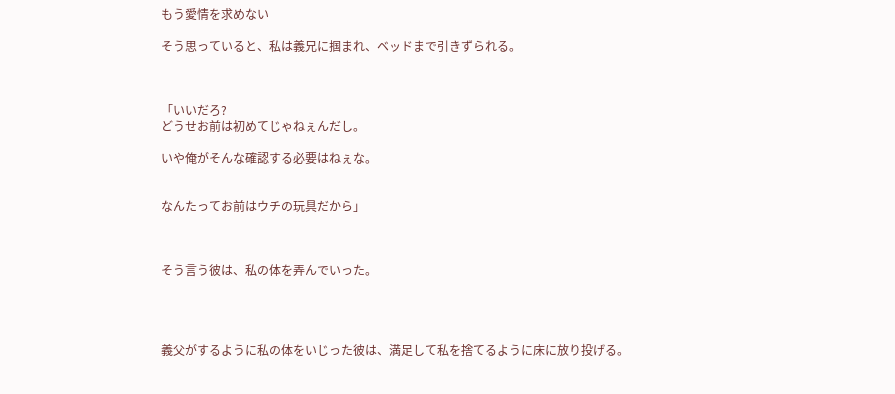もう愛情を求めない

そう思っていると、私は義兄に掴まれ、ベッドまで引きずられる。



「いいだろ?
どうせお前は初めてじゃねぇんだし。

いや俺がそんな確認する必要はねぇな。


なんたってお前はウチの玩具だから」



そう言う彼は、私の体を弄んでいった。




義父がするように私の体をいじった彼は、満足して私を捨てるように床に放り投げる。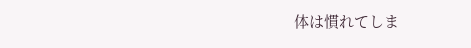体は慣れてしま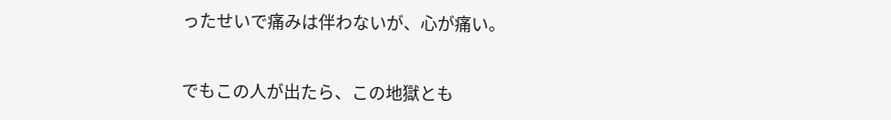ったせいで痛みは伴わないが、心が痛い。


でもこの人が出たら、この地獄とも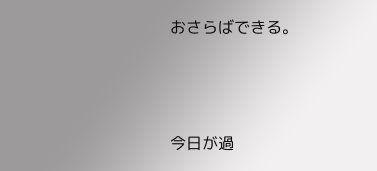おさらばできる。



今日が過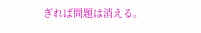ぎれば問題は消える。